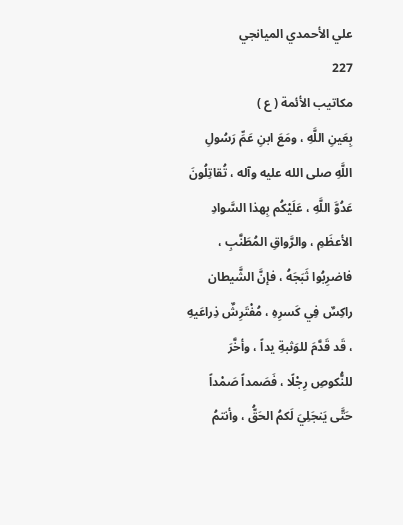علي الأحمدي الميانجي
227
مكاتيب الأئمة ( ع )
بِعَينِ اللَّهِ ، ومَعَ ابنِ عَمِّ رَسُولِ اللَّهِ صلى الله عليه وآله ، تُقاتِلُونَ عَدُوَّ اللَّهِ ، عَلَيْكُم بِهذا السَّوادِ الأعظَمِ ، والرَّواقِ المُطَنَّبِ ، فاضرِبُوا ثَبَجَهُ ، فإنَّ الشَّيطان راكِسٌ فِي كَسرِهِ ، مُفْتَرِشٌ ذِراعَيهِ ، قَد قَدَّمَ للوَثبةِ يداً ، وأخَّرَ للنُّكوصِ رِجْلًا ، فَصَمداً صَمْداً حَتَّى يَنجَلِيَ لَكمُ الحَقُّ ، وأنتمُ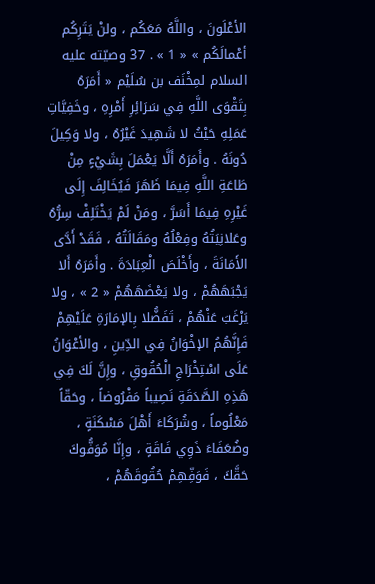الأعْلَونَ ، واللَّهُ مَعَكُم ، ولنْ يَتَرِكُم أعْمالَكُم » « 1 » . 37 وصيّته عليه السلام لمِخْنَف بن سُلَيْم « أَمَرَهُ بِتَقْوَى اللَّهِ فِي سَرَائِرِ أَمْرِهِ ، وخَفِيَّاتِ عَمَلِهِ حَيْثُ لا شَهِيدَ غَيْرُهُ ، ولا وَكِيلَ دُونَهُ . وأَمَرَهُ أَلَّا يَعْمَلَ بِشَيْءٍ مِنْ طَاعَةِ اللَّهِ فِيمَا ظَهَرَ فَيُخَالِفَ إِلَى غَيْرِهِ فِيمَا أَسَرَّ ، ومَنْ لَمْ يَخْتَلِفْ سِرُّهُ وعَلانِيَتُهُ وفِعْلُهُ ومَقَالَتُهُ ، فَقَدْ أَدَّى الأَمَانَةَ ، وأَخْلَصَ الْعِبَادَةَ . وأَمَرَهُ أَلا يَجْبَهَهُمْ ، ولا يَعْضَهَهُمْ « 2 » ، ولا يَرْغَبَ عَنْهُمْ ، تَفَضُّلا بِالإمَارَةِ عَلَيْهِمْ فَإِنَّهُمُ الإخْوَانُ فِي الدِّينِ ، والأعْوَانُ عَلَى اسْتِخْرَاجِ الْحُقُوقِ ، وإِنَّ لَكَ فِي هَذِهِ الصَّدَقَةِ نَصِيباً مَفْرُوضاً ، وحَقّاً مَعْلُوماً ، وشُرَكَاءَ أَهْلَ مَسْكَنَةٍ ، وضُعَفَاءَ ذَوِي فَاقَةٍ ، وإِنَّا مُوَفُّوكَ حَقَّكَ ، فَوَفِّهِمْ حُقُوقَهُمْ ،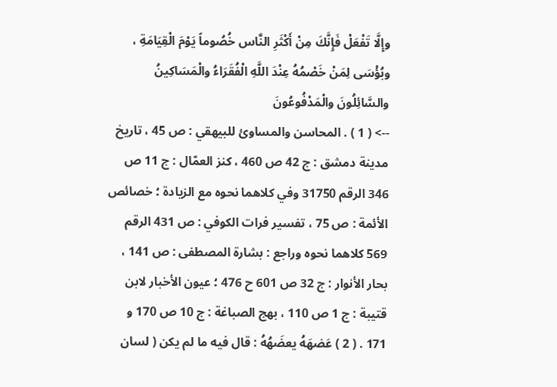وإِلَّا تَفْعَلْ فَإِنَّكَ مِنْ أَكْثَرِ النَّاس خُصُوماً يَوْمَ الْقِيَامَةِ ، وبُؤْسَى لِمَنْ خَصْمُهُ عِنْدَ اللَّهِ الْفُقَرَاءُ والْمَسَاكِينُ والسَّائِلُونَ والْمَدْفُوعُونَ
--> ( 1 ) . المحاسن والمساوئ للبيهقي : ص 45 ، تاريخ مدينة دمشق : ج 42 ص 460 ، كنز العمّال : ج 11 ص 346 الرقم 31750 وفي كلاهما نحوه مع الزيادة ؛ خصائص الأئمة : ص 75 ، تفسير فرات الكوفي : ص 431 الرقم 569 كلاهما نحوه وراجع : بشارة المصطفى : ص 141 ، بحار الأنوار : ج 32 ص 601 ح 476 ؛ عيون الأخبار لابن قتيبة : ج 1 ص 110 ، بهج الصباغة : ج 10 ص 170 و 171 . ( 2 ) عَضهَهُ يعضَهُهُ : قال فيه ما لم يكن ( لسان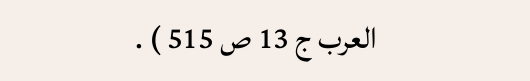العرب ج 13 ص 515 ) .